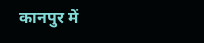कानपुर में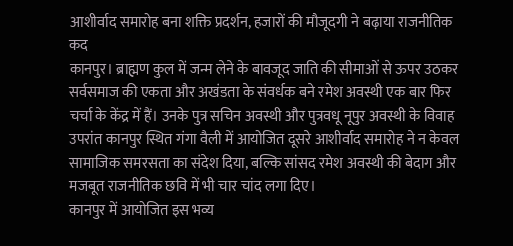आशीर्वाद समारोह बना शक्ति प्रदर्शन, हजारों की मौजूदगी ने बढ़ाया राजनीतिक कद
कानपुर। ब्राह्मण कुल में जन्म लेने के बावजूद जाति की सीमाओं से ऊपर उठकर सर्वसमाज की एकता और अखंडता के संवर्धक बने रमेश अवस्थी एक बार फिर चर्चा के केंद्र में हैं। उनके पुत्र सचिन अवस्थी और पुत्रवधू नूपुर अवस्थी के विवाह उपरांत कानपुर स्थित गंगा वैली में आयोजित दूसरे आशीर्वाद समारोह ने न केवल सामाजिक समरसता का संदेश दिया, बल्कि सांसद रमेश अवस्थी की बेदाग और मजबूत राजनीतिक छवि में भी चार चांद लगा दिए।
कानपुर में आयोजित इस भव्य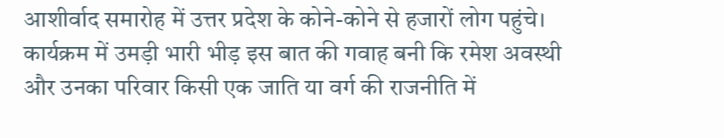आशीर्वाद समारोह में उत्तर प्रदेश के कोने-कोने से हजारों लोग पहुंचे। कार्यक्रम में उमड़ी भारी भीड़ इस बात की गवाह बनी कि रमेश अवस्थी और उनका परिवार किसी एक जाति या वर्ग की राजनीति में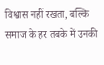विश्वास नहीं रखता, बल्कि समाज के हर तबके में उनकी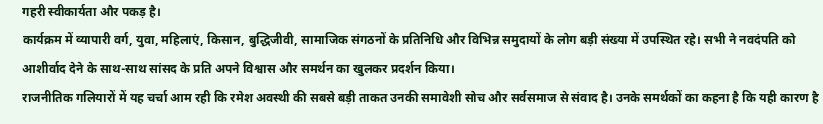गहरी स्वीकार्यता और पकड़ है।
कार्यक्रम में व्यापारी वर्ग, युवा, महिलाएं, किसान, बुद्धिजीवी, सामाजिक संगठनों के प्रतिनिधि और विभिन्न समुदायों के लोग बड़ी संख्या में उपस्थित रहे। सभी ने नवदंपति को आशीर्वाद देने के साथ-साथ सांसद के प्रति अपने विश्वास और समर्थन का खुलकर प्रदर्शन किया।
राजनीतिक गलियारों में यह चर्चा आम रही कि रमेश अवस्थी की सबसे बड़ी ताकत उनकी समावेशी सोच और सर्वसमाज से संवाद है। उनके समर्थकों का कहना है कि यही कारण है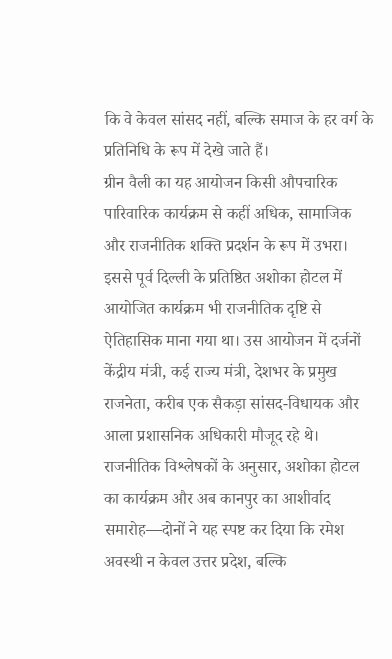कि वे केवल सांसद नहीं, बल्कि समाज के हर वर्ग के प्रतिनिधि के रूप में देखे जाते हैं।
ग्रीन वैली का यह आयोजन किसी औपचारिक पारिवारिक कार्यक्रम से कहीं अधिक, सामाजिक और राजनीतिक शक्ति प्रदर्शन के रूप में उभरा।
इससे पूर्व दिल्ली के प्रतिष्ठित अशोका होटल में आयोजित कार्यक्रम भी राजनीतिक दृष्टि से ऐतिहासिक माना गया था। उस आयोजन में दर्जनों केंद्रीय मंत्री, कई राज्य मंत्री, देशभर के प्रमुख राजनेता, करीब एक सैकड़ा सांसद-विधायक और आला प्रशासनिक अधिकारी मौजूद रहे थे।
राजनीतिक विश्लेषकों के अनुसार, अशोका होटल का कार्यक्रम और अब कानपुर का आशीर्वाद समारोह—दोनों ने यह स्पष्ट कर दिया कि रमेश अवस्थी न केवल उत्तर प्रदेश, बल्कि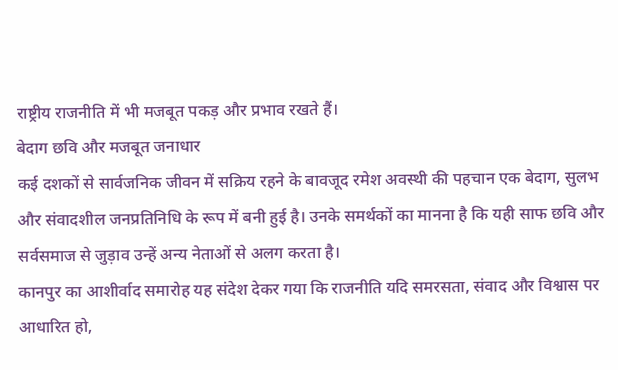राष्ट्रीय राजनीति में भी मजबूत पकड़ और प्रभाव रखते हैं।
बेदाग छवि और मजबूत जनाधार
कई दशकों से सार्वजनिक जीवन में सक्रिय रहने के बावजूद रमेश अवस्थी की पहचान एक बेदाग, सुलभ और संवादशील जनप्रतिनिधि के रूप में बनी हुई है। उनके समर्थकों का मानना है कि यही साफ छवि और सर्वसमाज से जुड़ाव उन्हें अन्य नेताओं से अलग करता है।
कानपुर का आशीर्वाद समारोह यह संदेश देकर गया कि राजनीति यदि समरसता, संवाद और विश्वास पर आधारित हो,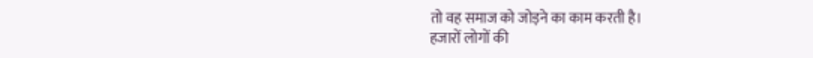तो वह समाज को जोड़ने का काम करती है।
हजारों लोगों की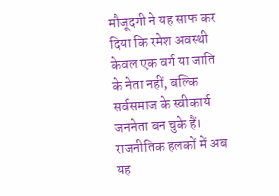मौजूदगी ने यह साफ कर दिया कि रमेश अवस्थी केवल एक वर्ग या जाति के नेता नहीं, बल्कि सर्वसमाज के स्वीकार्य जननेता बन चुके हैं।
राजनीतिक हलकों में अब यह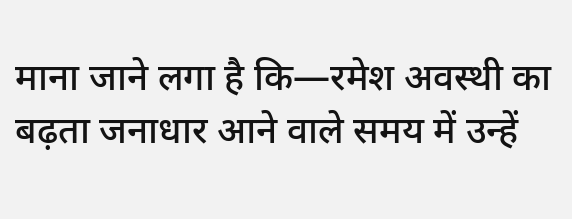माना जाने लगा है कि—रमेश अवस्थी का बढ़ता जनाधार आने वाले समय में उन्हें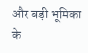और बड़ी भूमिका के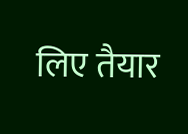लिए तैयार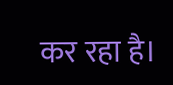कर रहा है।